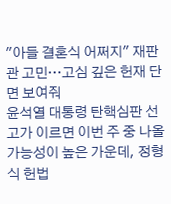"아들 결혼식 어쩌지" 재판관 고민…고심 깊은 헌재 단면 보여줘
윤석열 대통령 탄핵심판 선고가 이르면 이번 주 중 나올 가능성이 높은 가운데, 정형식 헌법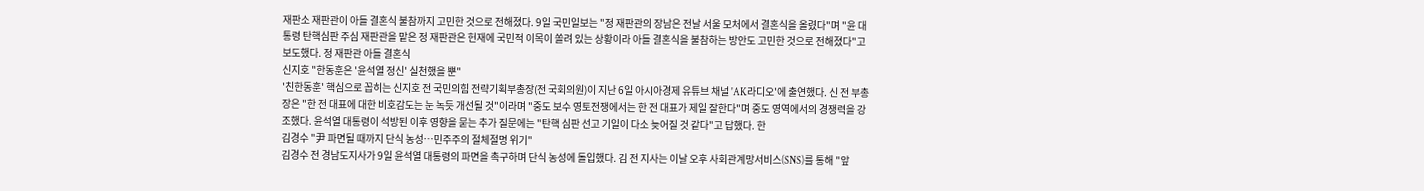재판소 재판관이 아들 결혼식 불참까지 고민한 것으로 전해졌다. 9일 국민일보는 "정 재판관의 장남은 전날 서울 모처에서 결혼식을 올렸다"며 "윤 대통령 탄핵심판 주심 재판관을 맡은 정 재판관은 헌재에 국민적 이목이 쏠려 있는 상황이라 아들 결혼식을 불참하는 방안도 고민한 것으로 전해졌다"고 보도했다. 정 재판관 아들 결혼식
신지호 "한동훈은 '윤석열 정신' 실천했을 뿐"
'친한동훈' 핵심으로 꼽히는 신지호 전 국민의힘 전략기획부총장(전 국회의원)이 지난 6일 아시아경제 유튜브 채널 'AK라디오'에 출연했다. 신 전 부총장은 "한 전 대표에 대한 비호감도는 눈 녹듯 개선될 것"이라며 "중도 보수 영토전쟁에서는 한 전 대표가 제일 잘한다"며 중도 영역에서의 경쟁력을 강조했다. 윤석열 대통령이 석방된 이후 영향을 묻는 추가 질문에는 "탄핵 심판 선고 기일이 다소 늦어질 것 같다"고 답했다. 한
김경수 "尹 파면될 때까지 단식 농성…민주주의 절체절명 위기"
김경수 전 경남도지사가 9일 윤석열 대통령의 파면을 촉구하며 단식 농성에 돌입했다. 김 전 지사는 이날 오후 사회관계망서비스(SNS)를 통해 "앞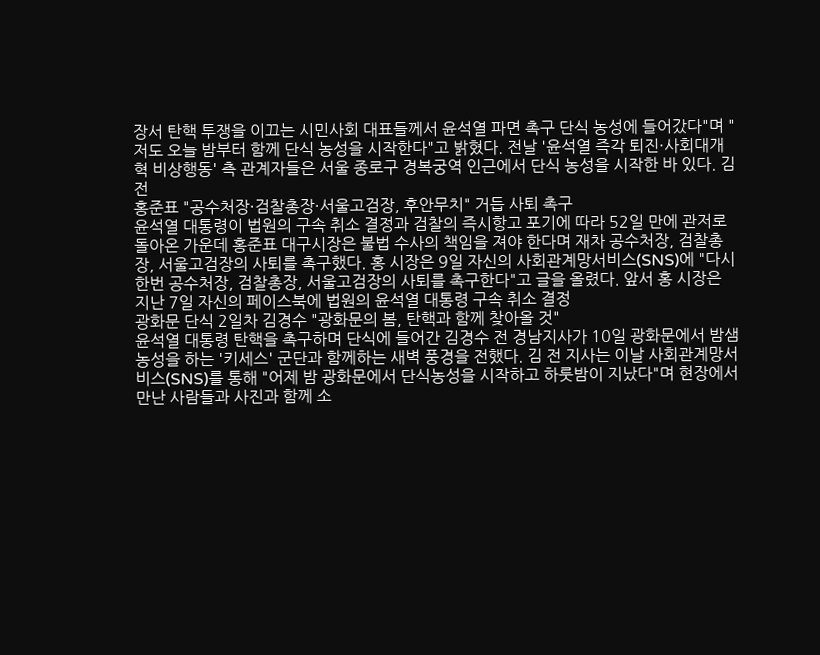장서 탄핵 투쟁을 이끄는 시민사회 대표들께서 윤석열 파면 촉구 단식 농성에 들어갔다"며 "저도 오늘 밤부터 함께 단식 농성을 시작한다"고 밝혔다. 전날 '윤석열 즉각 퇴진·사회대개혁 비상행동' 측 관계자들은 서울 종로구 경복궁역 인근에서 단식 농성을 시작한 바 있다. 김 전
홍준표 "공수처장·검찰총장·서울고검장, 후안무치" 거듭 사퇴 촉구
윤석열 대통령이 법원의 구속 취소 결정과 검찰의 즉시항고 포기에 따라 52일 만에 관저로 돌아온 가운데 홍준표 대구시장은 불법 수사의 책임을 져야 한다며 재차 공수처장, 검찰총장, 서울고검장의 사퇴를 촉구했다. 홍 시장은 9일 자신의 사회관계망서비스(SNS)에 "다시 한번 공수처장, 검찰총장, 서울고검장의 사퇴를 촉구한다"고 글을 올렸다. 앞서 홍 시장은 지난 7일 자신의 페이스북에 법원의 윤석열 대통령 구속 취소 결정
광화문 단식 2일차 김경수 "광화문의 봄, 탄핵과 함께 찾아올 것"
윤석열 대통령 탄핵을 촉구하며 단식에 들어간 김경수 전 경남지사가 10일 광화문에서 밤샘 농성을 하는 '키세스' 군단과 함께하는 새벽 풍경을 전했다. 김 전 지사는 이날 사회관계망서비스(SNS)를 통해 "어제 밤 광화문에서 단식농성을 시작하고 하룻밤이 지났다"며 현장에서 만난 사람들과 사진과 함께 소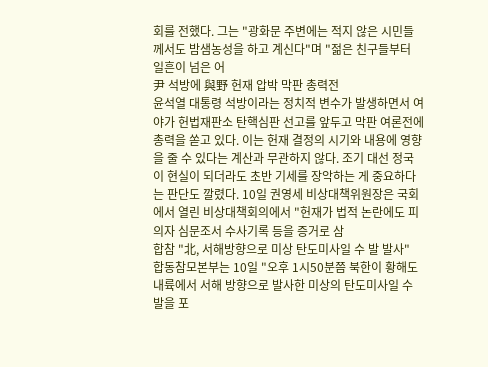회를 전했다. 그는 "광화문 주변에는 적지 않은 시민들께서도 밤샘농성을 하고 계신다"며 "젊은 친구들부터 일흔이 넘은 어
尹 석방에 與野 헌재 압박 막판 총력전
윤석열 대통령 석방이라는 정치적 변수가 발생하면서 여야가 헌법재판소 탄핵심판 선고를 앞두고 막판 여론전에 총력을 쏟고 있다. 이는 헌재 결정의 시기와 내용에 영향을 줄 수 있다는 계산과 무관하지 않다. 조기 대선 정국이 현실이 되더라도 초반 기세를 장악하는 게 중요하다는 판단도 깔렸다. 10일 권영세 비상대책위원장은 국회에서 열린 비상대책회의에서 "헌재가 법적 논란에도 피의자 심문조서 수사기록 등을 증거로 삼
합참 "北, 서해방향으로 미상 탄도미사일 수 발 발사"
합동참모본부는 10일 "오후 1시50분쯤 북한이 황해도 내륙에서 서해 방향으로 발사한 미상의 탄도미사일 수 발을 포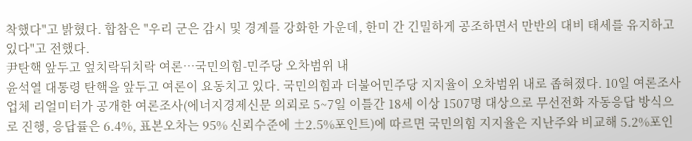착했다"고 밝혔다. 합참은 "우리 군은 감시 및 경계를 강화한 가운데, 한미 간 긴밀하게 공조하면서 만반의 대비 태세를 유지하고 있다"고 전했다.
尹탄핵 앞두고 엎치락뒤치락 여론…국민의힘-민주당 오차범위 내
윤석열 대통령 탄핵을 앞두고 여론이 요동치고 있다. 국민의힘과 더불어민주당 지지율이 오차범위 내로 좁혀졌다. 10일 여론조사업체 리얼미터가 공개한 여론조사(에너지경제신문 의뢰로 5~7일 이틀간 18세 이상 1507명 대상으로 무선전화 자동응답 방식으로 진행, 응답률은 6.4%, 표본오차는 95% 신뢰수준에 ±2.5%포인트)에 따르면 국민의힘 지지율은 지난주와 비교해 5.2%포인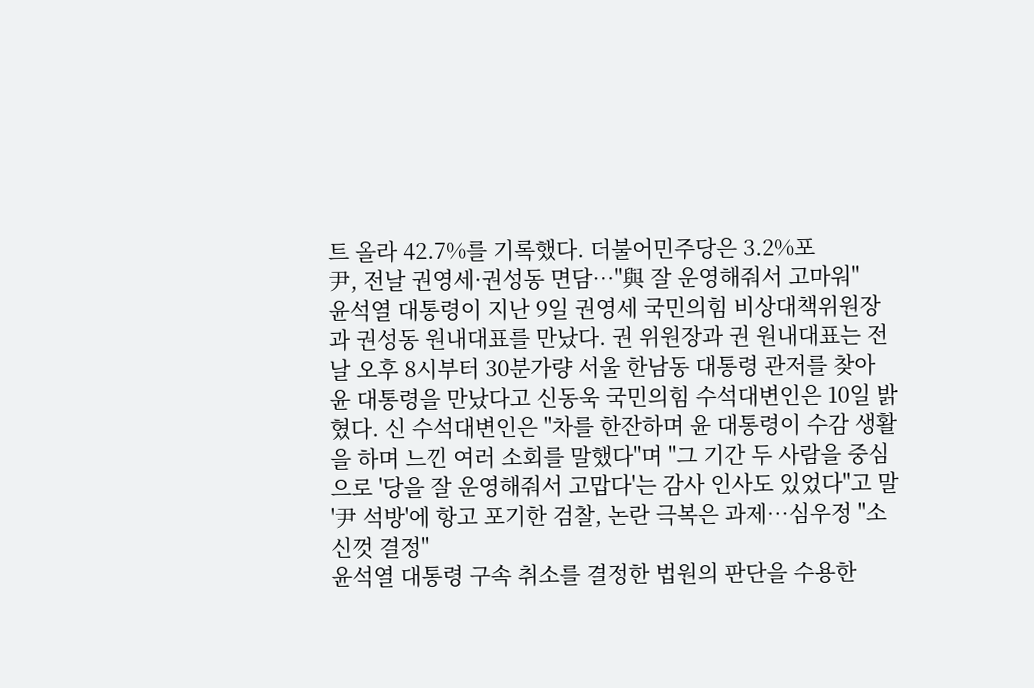트 올라 42.7%를 기록했다. 더불어민주당은 3.2%포
尹, 전날 권영세·권성동 면담…"與 잘 운영해줘서 고마워"
윤석열 대통령이 지난 9일 권영세 국민의힘 비상대책위원장과 권성동 원내대표를 만났다. 권 위원장과 권 원내대표는 전날 오후 8시부터 30분가량 서울 한남동 대통령 관저를 찾아 윤 대통령을 만났다고 신동욱 국민의힘 수석대변인은 10일 밝혔다. 신 수석대변인은 "차를 한잔하며 윤 대통령이 수감 생활을 하며 느낀 여러 소회를 말했다"며 "그 기간 두 사람을 중심으로 '당을 잘 운영해줘서 고맙다'는 감사 인사도 있었다"고 말
'尹 석방'에 항고 포기한 검찰, 논란 극복은 과제…심우정 "소신껏 결정"
윤석열 대통령 구속 취소를 결정한 법원의 판단을 수용한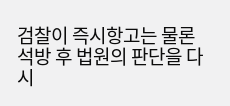검찰이 즉시항고는 물론 석방 후 법원의 판단을 다시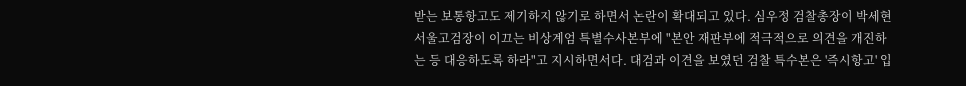받는 보통항고도 제기하지 않기로 하면서 논란이 확대되고 있다. 심우정 검찰총장이 박세현 서울고검장이 이끄는 비상계엄 특별수사본부에 "본안 재판부에 적극적으로 의견을 개진하는 등 대응하도록 하라"고 지시하면서다. 대검과 이견을 보였던 검찰 특수본은 '즉시항고' 입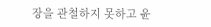장을 관철하지 못하고 윤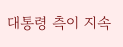대통령 측이 지속